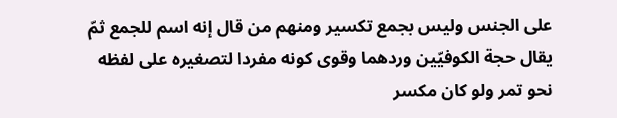على الجنس وليس بجمع تكسير ومنهم من قال إنه اسم للجمع ثمّ يقال حجة الكوفيّين وردهما وقوى كونه مفردا لتصغيره على لفظه نحو تمر ولو كان مكسر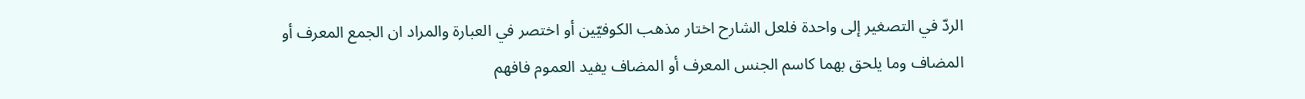الردّ في التصغير إلى واحدة فلعل الشارح اختار مذهب الكوفيّين أو اختصر في العبارة والمراد ان الجمع المعرف أو المضاف وما يلحق بهما كاسم الجنس المعرف أو المضاف يفيد العموم فافهم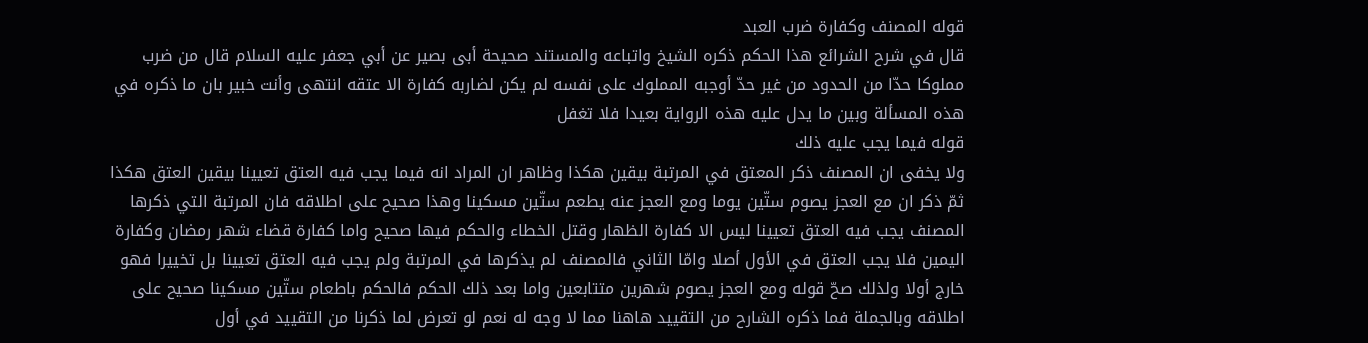قوله المصنف وكفارة ضرب العبد
قال في شرح الشرائع هذا الحكم ذكره الشيخ واتباعه والمستند صحيحة أبى بصير عن أبي جعفر عليه السلام قال من ضرب مملوكا حدّا من الحدود من غير حدّ أوجبه المملوك على نفسه لم يكن لضاربه كفارة الا عتقه انتهى وأنت خبير بان ما ذكره في هذه المسألة وبين ما يدل عليه هذه الرواية بعيدا فلا تغفل
قوله فيما يجب عليه ذلك
ولا يخفى ان المصنف ذكر المعتق في المرتبة بيقين هكذا وظاهر ان المراد انه فيما يجب فيه العتق تعيينا بيقين العتق هكذا ثمّ ذكر ان مع العجز يصوم ستّين يوما ومع العجز عنه يطعم ستّين مسكينا وهذا صحيح على اطلاقه فان المرتبة التي ذكرها المصنف يجب فيه العتق تعيينا ليس الا كفارة الظهار وقتل الخطاء والحكم فيها صحيح واما كفارة قضاء شهر رمضان وكفارة اليمين فلا يجب العتق في الأول أصلا وامّا الثاني فالمصنف لم يذكرها في المرتبة ولم يجب فيه العتق تعيينا بل تخييرا فهو خارج أولا ولذلك صحّ قوله ومع العجز يصوم شهرين متتابعين واما بعد ذلك الحكم فالحكم باطعام ستّين مسكينا صحيح على اطلاقه وبالجملة فما ذكره الشارح من التقييد هاهنا مما لا وجه له نعم لو تعرض لما ذكرنا من التقييد في أول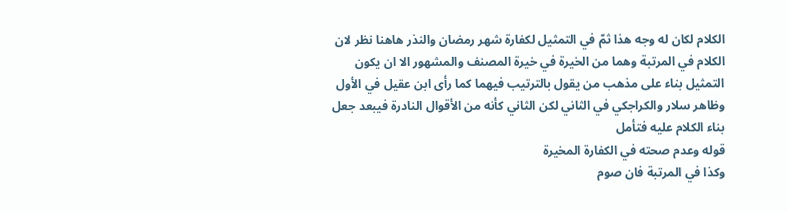الكلام لكان له وجه هذا ثمّ في التمثيل لكفارة شهر رمضان والنذر هاهنا نظر لان الكلام في المرتبة وهما من الخيرة في خيرة المصنف والمشهور الا ان يكون التمثيل بناء على مذهب من يقول بالترتيب فيهما كما رأى ابن عقيل في الأول وظاهر سلار والكراجكي في الثاني لكن الثاني كأنه من الأقوال النادرة فيبعد جعل بناء الكلام عليه فتأمل
قوله وعدم صحته في الكفارة المخيرة
وكذا في المرتبة فان صوم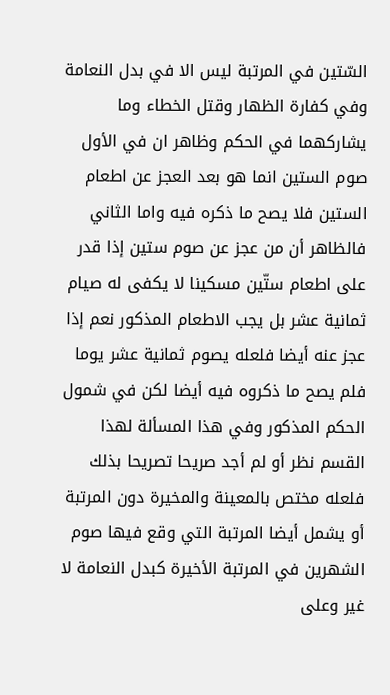السّتين في المرتبة ليس الا في بدل النعامة وفي كفارة الظهار وقتل الخطاء وما يشاركهما في الحكم وظاهر ان في الأول صوم الستين انما هو بعد العجز عن اطعام الستين فلا يصح ما ذكره فيه واما الثاني فالظاهر أن من عجز عن صوم ستين إذا قدر على اطعام ستّين مسكينا لا يكفى له صيام ثمانية عشر بل يجب الاطعام المذكور نعم إذا عجز عنه أيضا فلعله يصوم ثمانية عشر يوما فلم يصح ما ذكروه فيه أيضا لكن في شمول الحكم المذكور وفي هذا المسألة لهذا القسم نظر أو لم أجد صريحا تصريحا بذلك فلعله مختص بالمعينة والمخيرة دون المرتبة أو يشمل أيضا المرتبة التي وقع فيها صوم الشهرين في المرتبة الأخيرة كبدل النعامة لا غير وعلى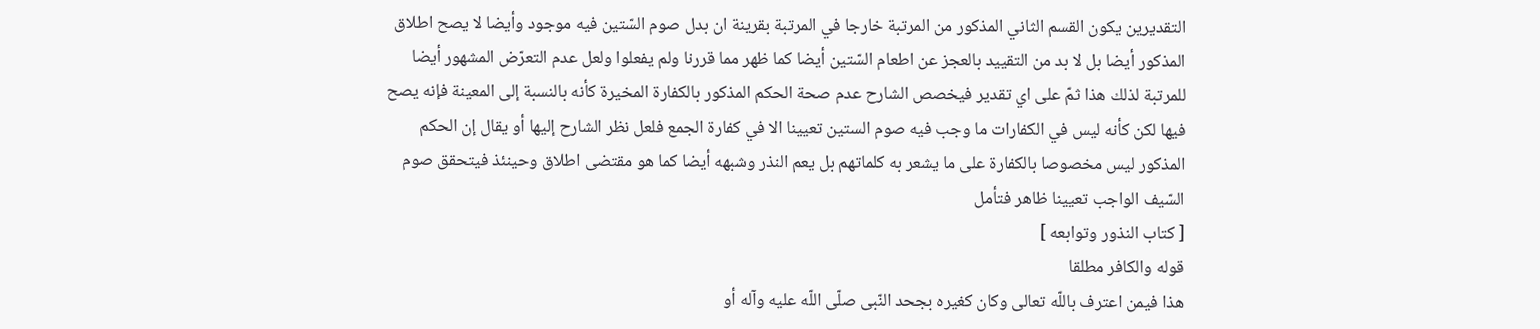التقديرين يكون القسم الثاني المذكور من المرتبة خارجا في المرتبة بقرينة ان بدل صوم السّتين فيه موجود وأيضا لا يصح اطلاق المذكور أيضا بل لا بد من التقييد بالعجز عن اطعام السّتين أيضا كما ظهر مما قررنا ولم يفعلوا ولعل عدم التعرّض المشهور أيضا للمرتبة لذلك هذا ثمّ على اي تقدير فيخصص الشارح عدم صحة الحكم المذكور بالكفارة المخيرة كأنه بالنسبة إلى المعينة فإنه يصح فيها لكن كأنه ليس في الكفارات ما وجب فيه صوم الستين تعيينا الا في كفارة الجمع فلعل نظر الشارح إليها أو يقال إن الحكم المذكور ليس مخصوصا بالكفارة على ما يشعر به كلماتهم بل يعم النذر وشبهه أيضا كما هو مقتضى اطلاق وحينئذ فيتحقق صوم السّيف الواجب تعيينا ظاهر فتأمل
[ كتاب النذور وتوابعه ]
قوله والكافر مطلقا
هذا فيمن اعترف باللّه تعالى وكان كغيره بجحد النّبى صلّى اللّه عليه وآله أو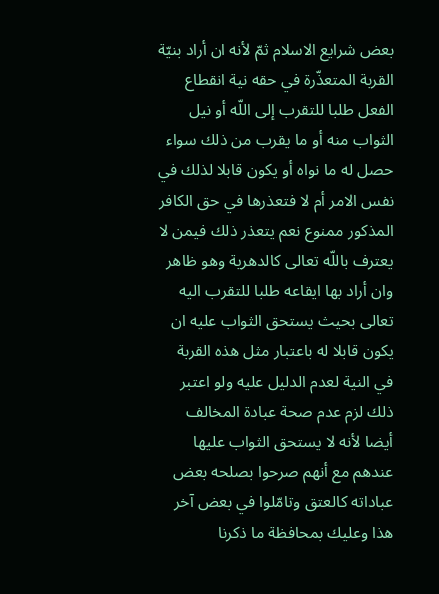بعض شرايع الاسلام ثمّ لأنه ان أراد بنيّة القربة المتعذّرة في حقه نية انقطاع الفعل طلبا للتقرب إلى اللّه أو نيل الثواب منه أو ما يقرب من ذلك سواء حصل له ما نواه أو يكون قابلا لذلك في نفس الامر أم لا فتعذرها في حق الكافر المذكور ممنوع نعم يتعذر ذلك فيمن لا يعترف باللّه تعالى كالدهرية وهو ظاهر وان أراد بها ايقاعه طلبا للتقرب اليه تعالى بحيث يستحق الثواب عليه ان يكون قابلا له باعتبار مثل هذه القربة في النية لعدم الدليل عليه ولو اعتبر ذلك لزم عدم صحة عبادة المخالف أيضا لأنه لا يستحق الثواب عليها عندهم مع أنهم صرحوا بصلحه بعض عباداته كالعتق وتامّلوا في بعض آخر هذا وعليك بمحافظة ما ذكرنا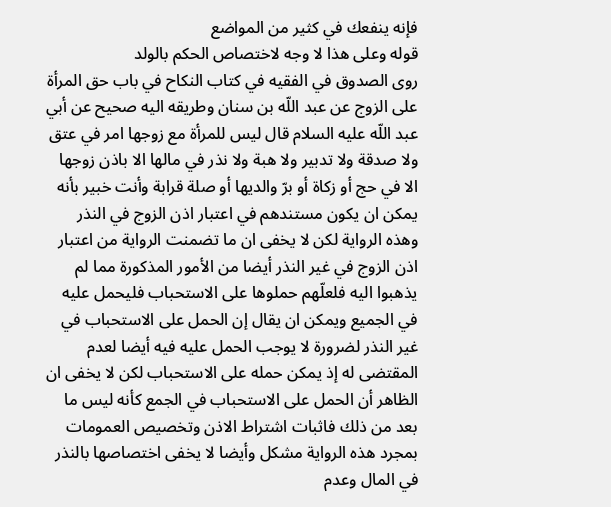فإنه ينفعك في كثير من المواضع
قوله وعلى هذا لا وجه لاختصاص الحكم بالولد
روى الصدوق في الفقيه في كتاب النكاح في باب حق المرأة على الزوج عن عبد اللّه بن سنان وطريقه اليه صحيح عن أبي عبد اللّه عليه السلام قال ليس للمرأة مع زوجها امر في عتق ولا صدقة ولا تدبير ولا هبة ولا نذر في مالها الا باذن زوجها الا في حج أو زكاة أو برّ والديها أو صلة قرابة وأنت خبير بأنه يمكن ان يكون مستندهم في اعتبار اذن الزوج في النذر وهذه الرواية لكن لا يخفى ان ما تضمنت الرواية من اعتبار اذن الزوج في غير النذر أيضا من الأمور المذكورة مما لم يذهبوا اليه فلعلّهم حملوها على الاستحباب فليحمل عليه في الجميع ويمكن ان يقال إن الحمل على الاستحباب في غير النذر لضرورة لا يوجب الحمل عليه فيه أيضا لعدم المقتضى له إذ يمكن حمله على الاستحباب لكن لا يخفى ان الظاهر أن الحمل على الاستحباب في الجمع كأنه ليس ما بعد من ذلك فاثبات اشتراط الاذن وتخصيص العمومات بمجرد هذه الرواية مشكل وأيضا لا يخفى اختصاصها بالنذر في المال وعدم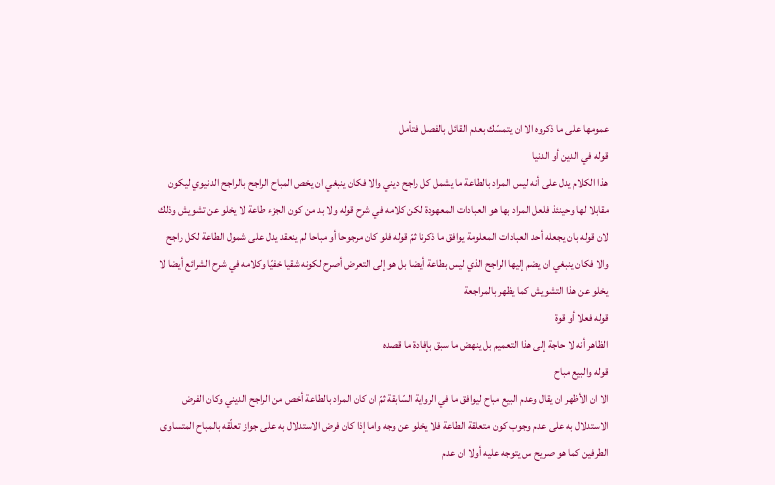عمومها على ما ذكروه الا ان يتمسّك بعدم القائل بالفصل فتأمل
قوله في الدين أو الدنيا
هذا الكلام يدل على أنه ليس المراد بالطاعة ما يشمل كل راجح ديني والا فكان ينبغي ان يخص المباح الراجح بالراجح الدنيوي ليكون مقابلا لها وحينئذ فلعل المراد بها هو العبادات المعهودة لكن كلامه في شرح قوله ولا بد من كون الجزء طاعة لا يخلو عن تشويش وذلك لان قوله بان يجعله أحد العبادات المعلومة يوافق ما ذكرنا ثمّ قوله فلو كان مرجوحا أو مباحا لم ينعقد يدل على شمول الطاعة لكل راجح والا فكان ينبغي ان يضم إليها الراجح الذي ليس بطاعة أيضا بل هو إلى التعرض أصرح لكونه شقيا خفيّا وكلامه في شرح الشرائع أيضا لا يخلو عن هذا التشويش كما يظهر بالمراجعة
قوله فعلا أو قوة
الظاهر أنه لا حاجة إلى هذا التعميم بل ينهض ما سبق بإفادة ما قصده
قوله والبيع مباح
الا ان الأظهر ان يقال وعدم البيع مباح ليوافق ما في الرواية السّابقة ثمّ ان كان المراد بالطاعة أخص من الراجح الديني وكان الفرض الاستدلال به على عدم وجوب كون متعلقة الطاعة فلا يخلو عن وجه واما إذا كان فرض الاستدلال به على جواز تعلّقه بالمباح المتساوى الطرفين كما هو صريح س يتوجه عليه أولا ان عدم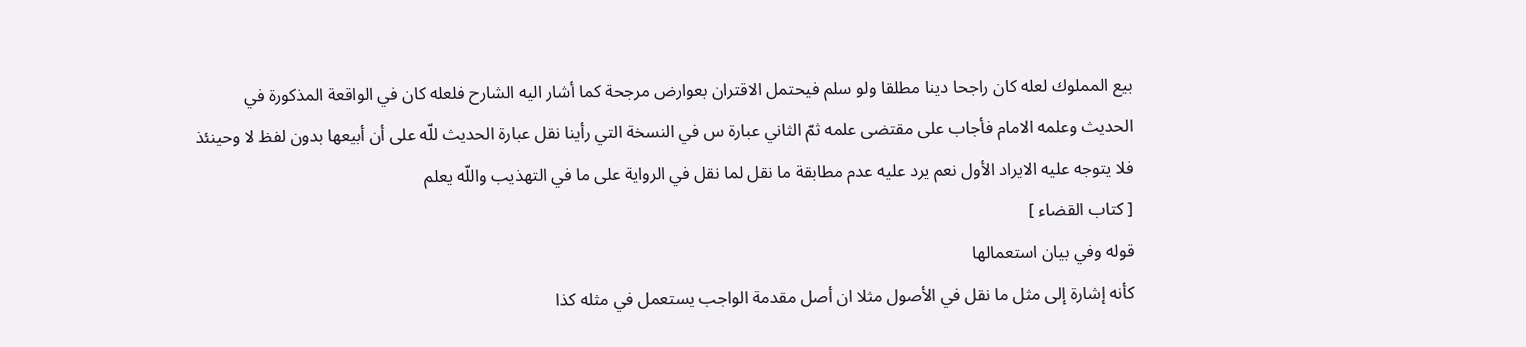بيع المملوك لعله كان راجحا دينا مطلقا ولو سلم فيحتمل الاقتران بعوارض مرجحة كما أشار اليه الشارح فلعله كان في الواقعة المذكورة في الحديث وعلمه الامام فأجاب على مقتضى علمه ثمّ الثاني عبارة س في النسخة التي رأينا نقل عبارة الحديث للّه على أن أبيعها بدون لفظ لا وحينئذ فلا يتوجه عليه الايراد الأول نعم يرد عليه عدم مطابقة ما نقل لما نقل في الرواية على ما في التهذيب واللّه يعلم
[ كتاب القضاء ]
قوله وفي بيان استعمالها
كأنه إشارة إلى مثل ما نقل في الأصول مثلا ان أصل مقدمة الواجب يستعمل في مثله كذا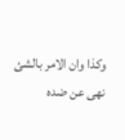وكذا وان الامر بالشئ نهى عن ضده